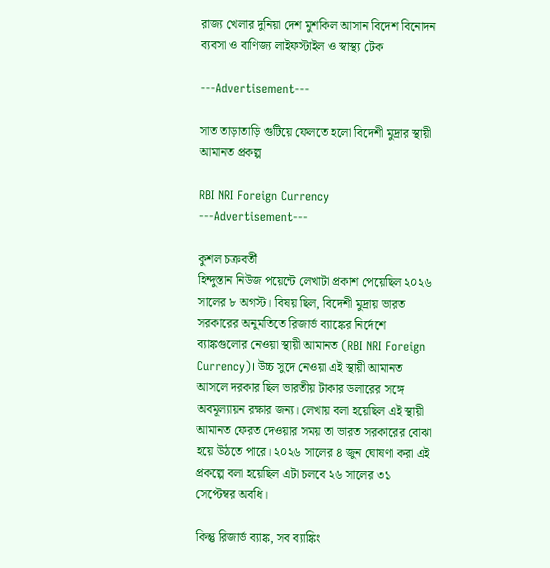রাজ্য খেলার দুনিয়া দেশ মুশকিল আসান বিদেশ বিনোদন ব্যবসা ও বাণিজ্য লাইফস্টাইল ও স্বাস্থ্য টেক

---Advertisement---

সাত তাড়াতাড়ি গুটিয়ে ফেলতে হলো বিদেশী মুদ্রার স্থায়ী আমানত প্রকল্প

RBI NRI Foreign Currency
---Advertisement---

কুশল চক্রবর্তী
হিন্দুস্তান নিউজ পয়েন্টে লেখাটা প্রকাশ পেয়েছিল ২০২৬ সালের ৮ অগস্ট। বিষয় ছিল, বিদেশী মুদ্রায় ভারত সরকারের অনুমতিতে রিজার্ভ ব্যাঙ্কের নির্দেশে ব্যাঙ্কগুলোর নেওয়া স্থায়ী আমানত (RBI NRI Foreign Currency)। উচ্চ সুদে নেওয়া এই স্থায়ী আমানত আসলে দরকার ছিল ভারতীয় টাকার ডলারের সঙ্গে অবমূল্যায়ন রক্ষার জন্য। লেখায় বলা হয়েছিল এই স্থায়ী আমানত ফেরত দেওয়ার সময় তা ভারত সরকারের বোঝা হয়ে উঠতে পারে। ২০২৬ সালের ৪ জুন ঘোষণা করা এই প্রকল্পে বলা হয়েছিল এটা চলবে ২৬ সালের ৩১ সেপ্টেম্বর অবধি।

কিন্তু রিজার্ভ ব্যাঙ্ক, সব ব্যাঙ্কিং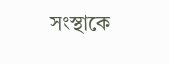সংস্থাকে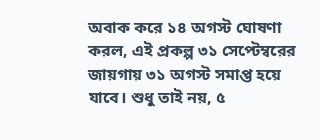অবাক করে ১৪ অগস্ট ঘোষণা করল, এই প্রকল্প ৩১ সেপ্টেম্বরের জায়গায় ৩১ অগস্ট সমাপ্ত হয়ে যাবে। শুধু তাই নয়, ৫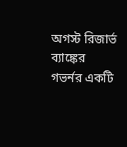অগস্ট রিজার্ভ ব্যাঙ্কের গভর্নর একটি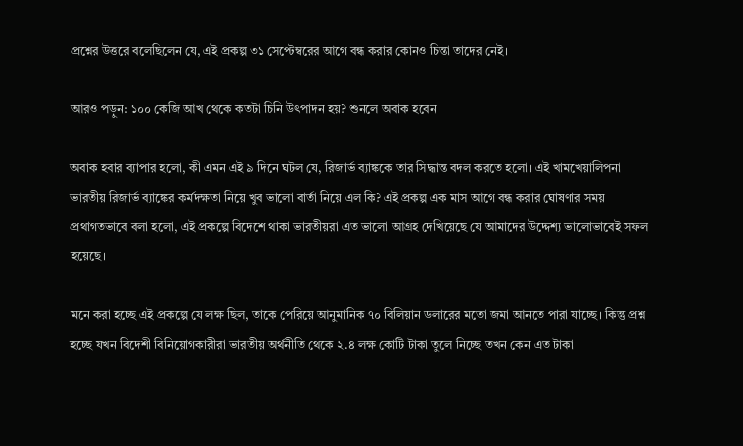প্রশ্নের উত্তরে বলেছিলেন যে, এই প্রকল্প ৩১ সেপ্টেম্বরের আগে বন্ধ করার কোনও চিন্তা তাদের নেই।

আরও পড়ুন: ১০০ কেজি আখ থেকে কতটা চিনি উৎপাদন হয়? শুনলে অবাক হবেন

অবাক হবার ব্যাপার হলো, কী এমন এই ৯ দিনে ঘটল যে, রিজার্ভ ব্যাঙ্ককে তার সিদ্ধান্ত বদল করতে হলো। এই খামখেয়ালিপনা ভারতীয় রিজার্ভ ব্যাঙ্কের কর্মদক্ষতা নিয়ে খুব ভালো বার্তা নিয়ে এল কি? এই প্রকল্প এক মাস আগে বন্ধ করার ঘোষণার সময় প্রথাগতভাবে বলা হলো, এই প্রকল্পে বিদেশে থাকা ভারতীয়রা এত ভালো আগ্রহ দেখিয়েছে যে আমাদের উদ্দেশ্য ভালোভাবেই সফল হয়েছে।

মনে করা হচ্ছে এই প্রকল্পে যে লক্ষ ছিল, তাকে পেরিয়ে আনুমানিক ৭০ বিলিয়ান ডলারের মতো জমা আনতে পারা যাচ্ছে। কিন্তু প্রশ্ন হচ্ছে যখন বিদেশী বিনিয়োগকারীরা ভারতীয় অর্থনীতি থেকে ২.৪ লক্ষ কোটি টাকা তুলে নিচ্ছে তখন কেন এত টাকা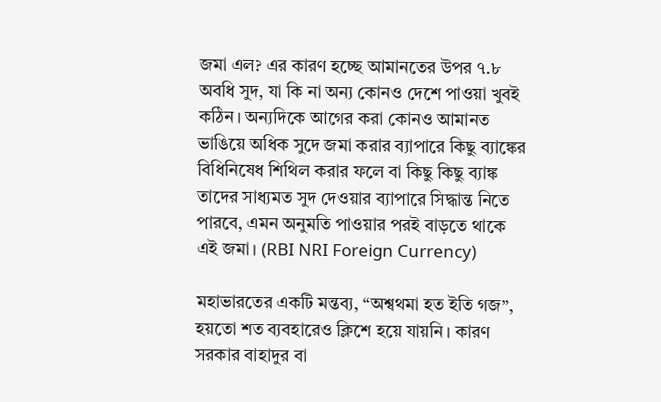জমা এল? এর কারণ হচ্ছে আমানতের উপর ৭.৮ অবধি সুদ, যা কি না অন্য কোনও দেশে পাওয়া খুবই কঠিন। অন্যদিকে আগের করা কোনও আমানত ভাঙিয়ে অধিক সুদে জমা করার ব্যাপারে কিছু ব্যাঙ্কের বিধিনিষেধ শিথিল করার ফলে বা কিছু কিছু ব্যাঙ্ক তাদের সাধ্যমত সুদ দেওয়ার ব্যাপারে সিদ্ধান্ত নিতে পারবে, এমন অনুমতি পাওয়ার পরই বাড়তে থাকে এই জমা। (RBI NRI Foreign Currency)

মহাভারতের একটি মন্তব্য, “অশ্বথমা হত ইতি গজ”, হয়তো শত ব্যবহারেও ক্লিশে হয়ে যায়নি। কারণ সরকার বাহাদুর বা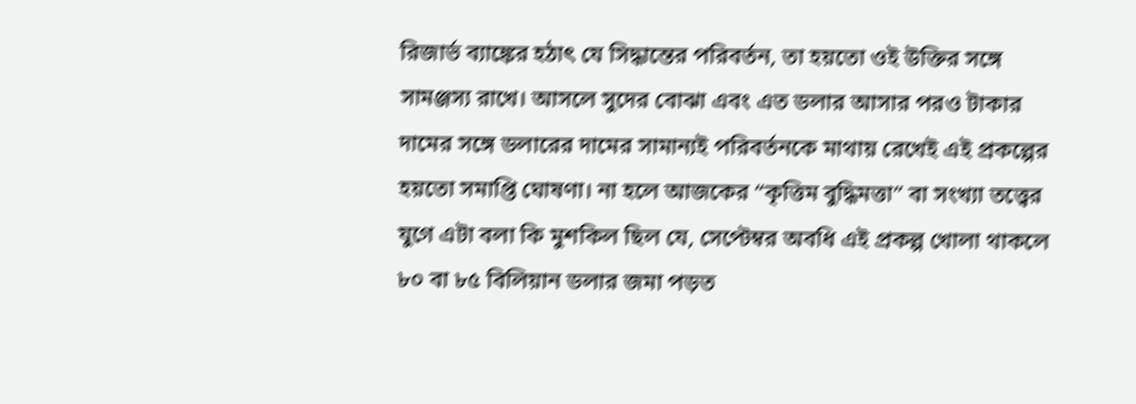রিজার্ভ ব্যাঙ্কের হঠাৎ যে সিদ্ধান্তের পরিবর্তন, তা হয়তো ওই উক্তির সঙ্গে সামঞ্জস্য রাখে। আসলে সুদের বোঝা এবং এত ডলার আসার পরও টাকার দামের সঙ্গে ডলারের দামের সামান্যই পরিবর্তনকে মাথায় রেখেই এই প্রকল্পের হয়তো সমাপ্তি ঘোষণা। না হলে আজকের “কৃত্তিম বুদ্ধিমত্তা” বা সংখ্যা তত্ত্বের যুগে এটা বলা কি মুশকিল ছিল যে, সেপ্টেম্বর অবধি এই প্রকল্প খোলা থাকলে ৮০ বা ৮৫ বিলিয়ান ডলার জমা পড়ত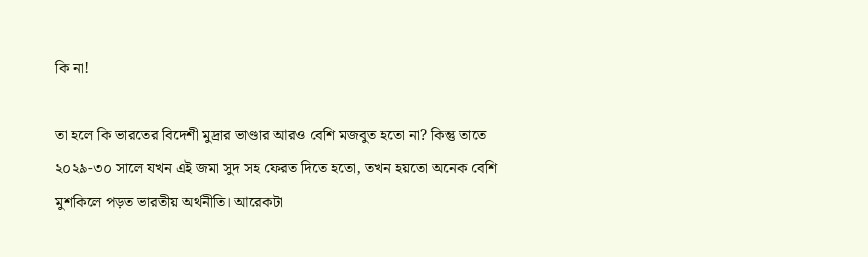কি না!

তা হলে কি ভারতের বিদেশী মুদ্রার ভাণ্ডার আরও বেশি মজবুত হতো না? কিন্তু তাতে ২০২৯-৩০ সালে যখন এই জমা সুদ সহ ফেরত দিতে হতো, তখন হয়তো অনেক বেশি মুশকিলে পড়ত ভারতীয় অর্থনীতি। আরেকটা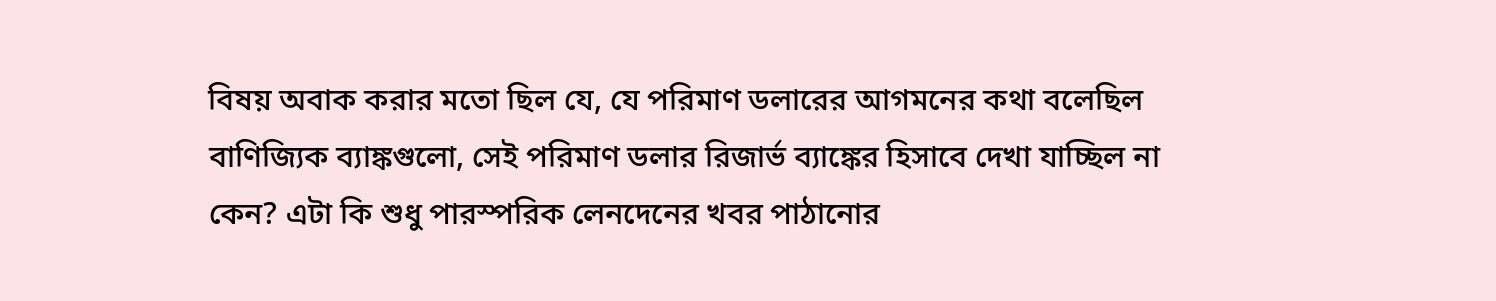বিষয় অবাক করার মতো ছিল যে, যে পরিমাণ ডলারের আগমনের কথা বলেছিল বাণিজ্যিক ব্যাঙ্কগুলো, সেই পরিমাণ ডলার রিজার্ভ ব্যাঙ্কের হিসাবে দেখা যাচ্ছিল না কেন? এটা কি শুধু পারস্পরিক লেনদেনের খবর পাঠানোর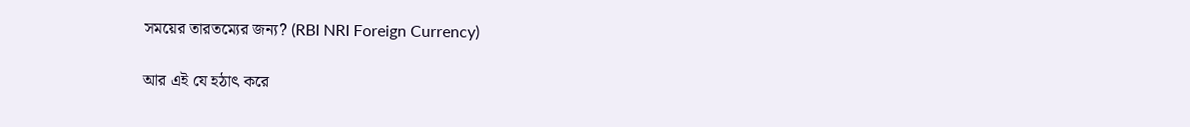সময়ের তারতম্যের জন্য? (RBI NRI Foreign Currency)

আর এই যে হঠাৎ করে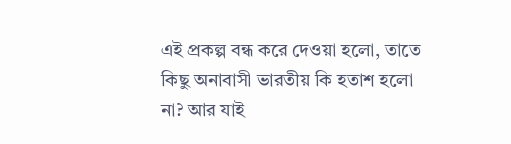এই প্রকল্প বন্ধ করে দেওয়া হলো, তাতে কিছু অনাবাসী ভারতীয় কি হতাশ হলো না? আর যাই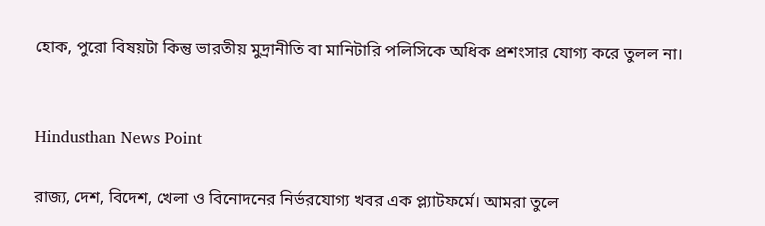হোক, পুরো বিষয়টা কিন্তু ভারতীয় মুদ্রানীতি বা মানিটারি পলিসিকে অধিক প্রশংসার যোগ্য করে তুলল না।


Hindusthan News Point

রাজ্য, দেশ, বিদেশ, খেলা ও বিনোদনের নির্ভরযোগ্য খবর এক প্ল্যাটফর্মে। আমরা তুলে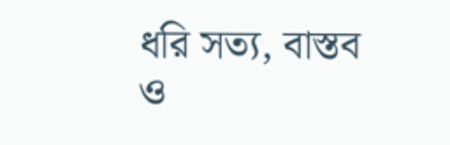ধরি সত্য, বাস্তব ও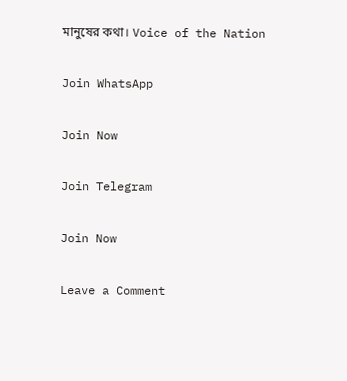মানুষের কথা। Voice of the Nation

Join WhatsApp

Join Now

Join Telegram

Join Now

Leave a Comment